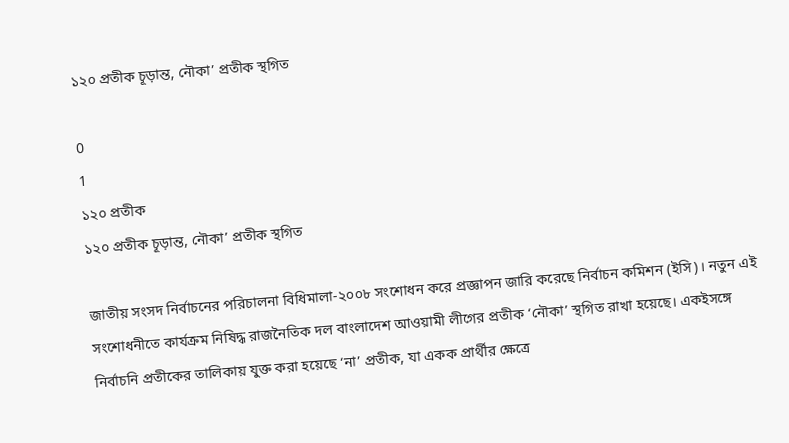১২০ প্রতীক চূড়ান্ত, নৌকা’ প্রতীক স্থগিত

0
1
১২০ প্রতীক
১২০ প্রতীক চূড়ান্ত, নৌকা’ প্রতীক স্থগিত

জাতীয় সংসদ নির্বাচনের পরিচালনা বিধিমালা-২০০৮ সংশোধন করে প্রজ্ঞাপন জারি করেছে নির্বাচন কমিশন (ইসি)। নতুন এই সংশোধনীতে কার্যক্রম নিষিদ্ধ রাজনৈতিক দল বাংলাদেশ আওয়ামী লীগের প্রতীক ‘নৌকা’ স্থগিত রাখা হয়েছে। একইসঙ্গে নির্বাচনি প্রতীকের তালিকায় যুক্ত করা হয়েছে ‘না’ প্রতীক, যা একক প্রার্থীর ক্ষেত্রে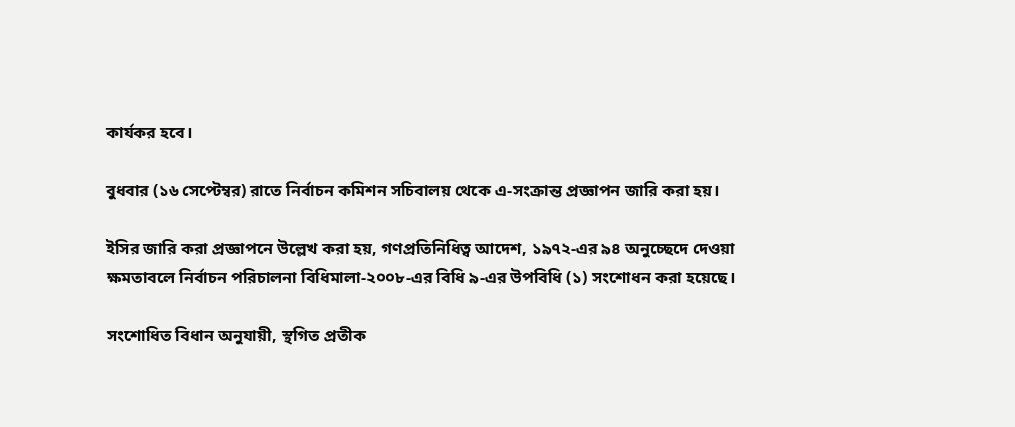কার্যকর হবে।

বুধবার (১৬ সেপ্টেম্বর) রাতে নির্বাচন কমিশন সচিবালয় থেকে এ-সংক্রান্ত প্রজ্ঞাপন জারি করা হয়।

ইসির জারি করা প্রজ্ঞাপনে উল্লেখ করা হয়, গণপ্রতিনিধিত্ব আদেশ, ১৯৭২-এর ৯৪ অনুচ্ছেদে দেওয়া ক্ষমতাবলে নির্বাচন পরিচালনা বিধিমালা-২০০৮-এর বিধি ৯-এর উপবিধি (১) সংশোধন করা হয়েছে।

সংশোধিত বিধান অনুযায়ী, স্থগিত প্রতীক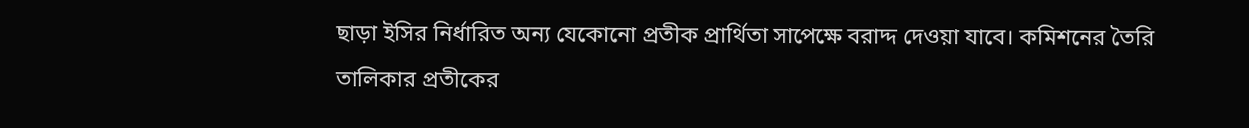ছাড়া ইসির নির্ধারিত অন্য যেকোনো প্রতীক প্রার্থিতা সাপেক্ষে বরাদ্দ দেওয়া যাবে। কমিশনের তৈরি তালিকার প্রতীকের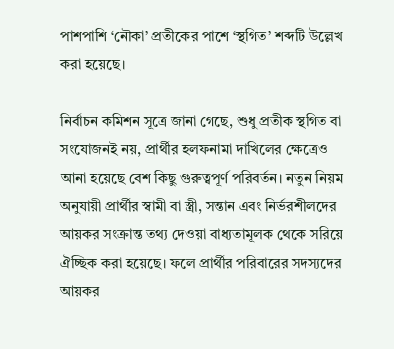পাশপাশি ‘নৌকা’ প্রতীকের পাশে ‘স্থগিত’ শব্দটি উল্লেখ করা হয়েছে।

নির্বাচন কমিশন সূত্রে জানা গেছে, শুধু প্রতীক স্থগিত বা সংযোজনই নয়, প্রার্থীর হলফনামা দাখিলের ক্ষেত্রেও আনা হয়েছে বেশ কিছু গুরুত্বপূর্ণ পরিবর্তন। নতুন নিয়ম অনুযায়ী প্রার্থীর স্বামী বা স্ত্রী, সন্তান এবং নির্ভরশীলদের আয়কর সংক্রান্ত তথ্য দেওয়া বাধ্যতামূলক থেকে সরিয়ে ঐচ্ছিক করা হয়েছে। ফলে প্রার্থীর পরিবারের সদস্যদের আয়কর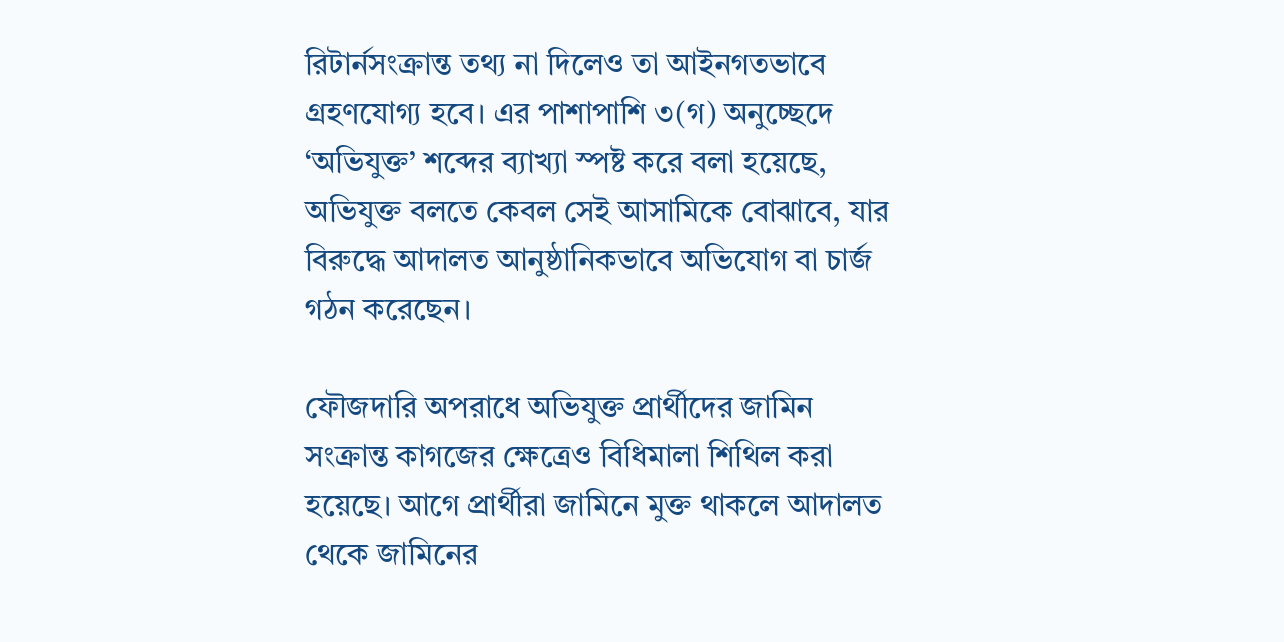রিটার্নসংক্রান্ত তথ্য না দিলেও তা আইনগতভাবে গ্রহণযোগ্য হবে। এর পাশাপাশি ৩(গ) অনুচ্ছেদে ‘অভিযুক্ত’ শব্দের ব্যাখ্যা স্পষ্ট করে বলা হয়েছে, অভিযুক্ত বলতে কেবল সেই আসামিকে বোঝাবে, যার বিরুদ্ধে আদালত আনুষ্ঠানিকভাবে অভিযোগ বা চার্জ গঠন করেছেন।

ফৌজদারি অপরাধে অভিযুক্ত প্রার্থীদের জামিন সংক্রান্ত কাগজের ক্ষেত্রেও বিধিমালা শিথিল করা হয়েছে। আগে প্রার্থীরা জামিনে মুক্ত থাকলে আদালত থেকে জামিনের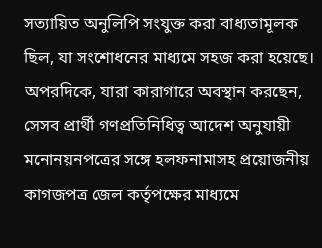সত্যায়িত অনুলিপি সংযুক্ত করা বাধ্যতামূলক ছিল, যা সংশোধনের মাধ্যমে সহজ করা হয়েছে। অপরদিকে, যারা কারাগারে অবস্থান করছেন, সেসব প্রার্থী গণপ্রতিনিধিত্ব আদেশ অনুযায়ী মনোনয়নপত্রের সঙ্গে হলফনামাসহ প্রয়োজনীয় কাগজপত্র জেল কর্তৃপক্ষের মাধ্যমে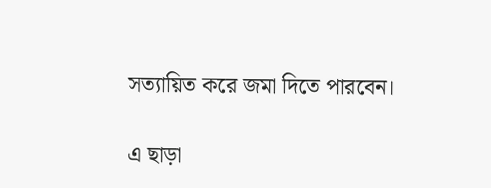সত্যায়িত করে জমা দিতে পারবেন।

এ ছাড়া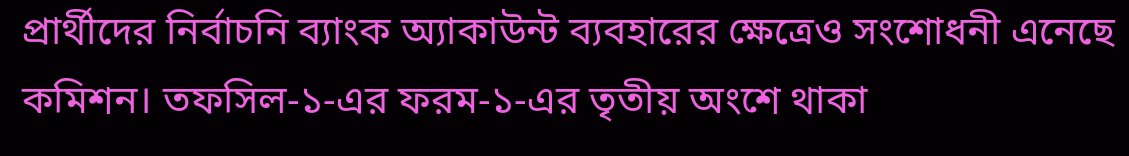প্রার্থীদের নির্বাচনি ব্যাংক অ্যাকাউন্ট ব্যবহারের ক্ষেত্রেও সংশোধনী এনেছে কমিশন। তফসিল-১-এর ফরম-১-এর তৃতীয় অংশে থাকা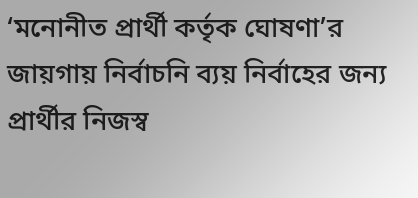‘মনোনীত প্রার্থী কর্তৃক ঘোষণা’র জায়গায় নির্বাচনি ব্যয় নির্বাহের জন্য প্রার্থীর নিজস্ব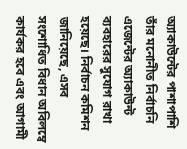অ্যাকাউন্টের পাশাপাশি তাঁর মনোনীত নির্বাচনি এজেন্টের অ্যাকাউন্ট ব্যবহারের সুযোগ রাখা হয়েছে। নির্বাচন কমিশন জানিয়েছে, এসব সংশোধিত বিধান অবিলম্বে কার্যকর হবে এবং আগামী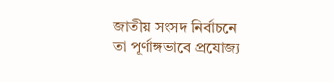জাতীয় সংসদ নির্বাচনে তা পূর্ণাঙ্গভাবে প্রযোজ্য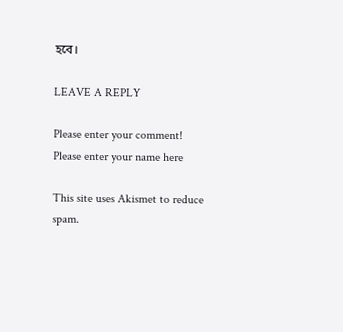হবে।

LEAVE A REPLY

Please enter your comment!
Please enter your name here

This site uses Akismet to reduce spam.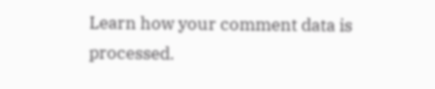Learn how your comment data is processed.